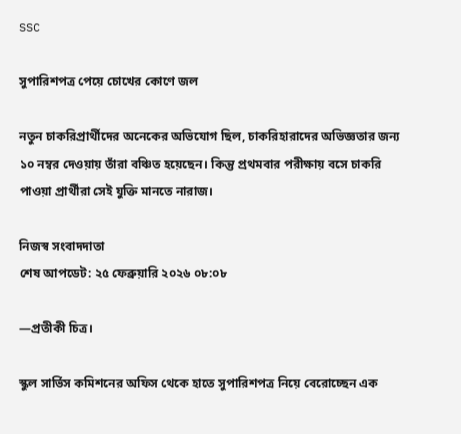SSC

সুপারিশপত্র পেয়ে চোখের কোণে জল

নতুন চাকরিপ্রার্থীদের অনেকের অভিযোগ ছিল, চাকরিহারাদের অভিজ্ঞতার জন্য ১০ নম্বর দেওয়ায় তাঁরা বঞ্চিত হয়েছেন। কিন্তু প্রথমবার পরীক্ষায় বসে চাকরি পাওয়া প্রার্থীরা সেই যুক্তি মানতে নারাজ।

নিজস্ব সংবাদদাতা
শেষ আপডেট: ২৫ ফেব্রুয়ারি ২০২৬ ০৮:০৮

—প্রতীকী চিত্র।

স্কুল সার্ভিস কমিশনের অফিস থেকে হাতে সুপারিশপত্র নিয়ে বেরোচ্ছেন এক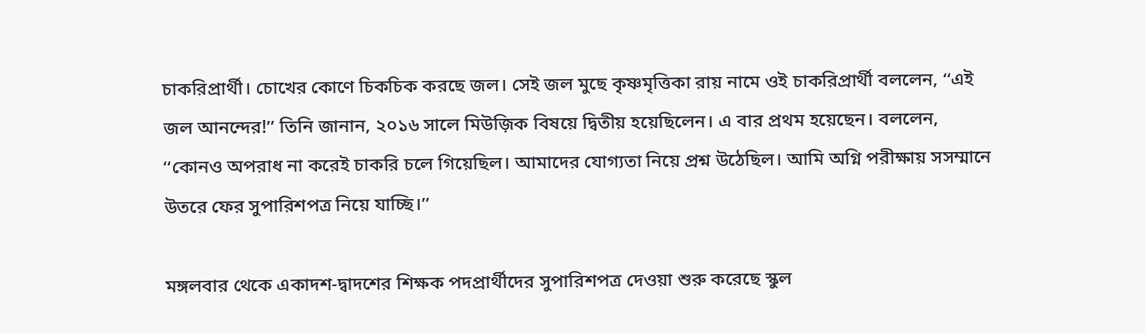চাকরিপ্রার্থী। চোখের কোণে চিকচিক করছে জল। সেই জল মুছে কৃষ্ণমৃত্তিকা রায় নামে ওই চাকরিপ্রার্থী বললেন, ‘‘এই জল আনন্দের!’’ তিনি জানান, ২০১৬ সালে মিউজ়িক বিষয়ে দ্বিতীয় হয়েছিলেন। এ বার প্রথম হয়েছেন। বললেন, ‘‘কোনও অপরাধ না করেই চাকরি চলে গিয়েছিল। আমাদের যোগ্যতা নিয়ে প্রশ্ন উঠেছিল। আমি অগ্নি পরীক্ষায় সসম্মানে উতরে ফের সুপারিশপত্র নিয়ে যাচ্ছি।’’

মঙ্গলবার থেকে একাদশ-দ্বাদশের শিক্ষক পদপ্রার্থীদের সুপারিশপত্র দেওয়া শুরু করেছে স্কুল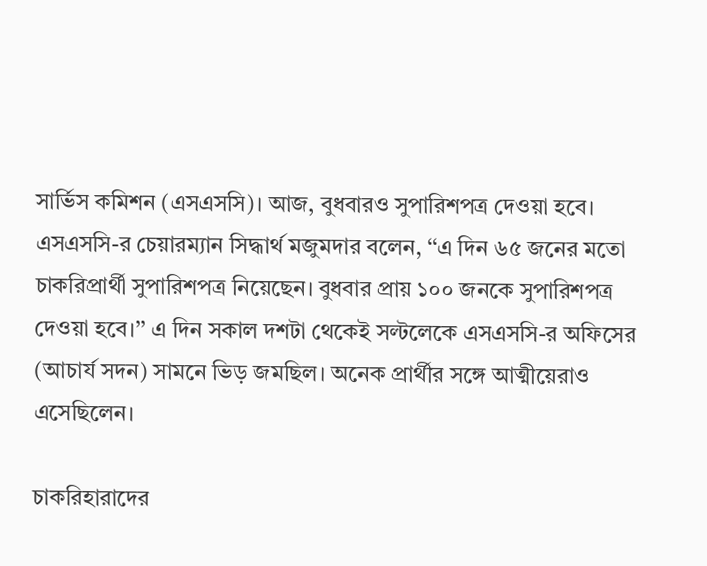সার্ভিস কমিশন (এসএসসি)। আজ, বুধবারও সুপারিশপত্র দেওয়া হবে। এসএসসি-র চেয়ারম্যান সিদ্ধার্থ মজুমদার বলেন, ‘‘এ দিন ৬৫ জনের মতো চাকরিপ্রার্থী সুপারিশপত্র নিয়েছেন। বুধবার প্রায় ১০০ জনকে সুপারিশপত্র দেওয়া হবে।’’ এ দিন সকাল দশটা থেকেই সল্টলেকে এসএসসি-র অফিসের (আচার্য সদন) সামনে ভিড় জমছিল। অনেক প্রার্থীর সঙ্গে আত্মীয়েরাও এসেছিলেন।

চাকরিহারাদের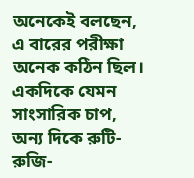অনেকেই বলছেন, এ বারের পরীক্ষা অনেক কঠিন ছিল। একদিকে যেমন সাংসারিক চাপ, অন্য দিকে রুটি-রুজি-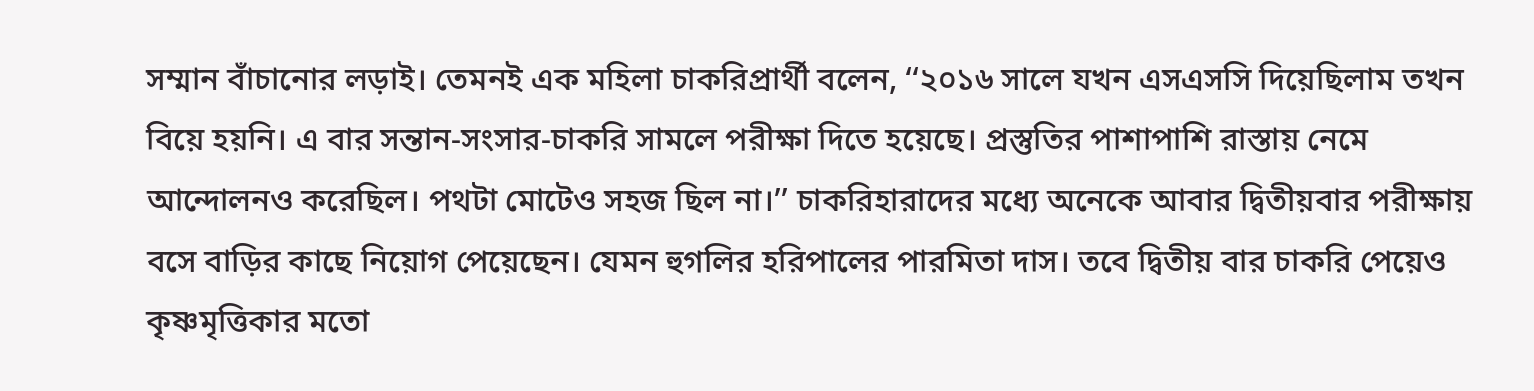সম্মান বাঁচানোর লড়াই। তেমনই এক মহিলা চাকরিপ্রার্থী বলেন, ‘‘২০১৬ সালে যখন এসএসসি দিয়েছিলাম তখন বিয়ে হয়নি। এ বার সন্তান-সংসার-চাকরি সামলে পরীক্ষা দিতে হয়েছে। প্রস্তুতির পাশাপাশি রাস্তায় নেমে আন্দোলনও করেছিল। পথটা মোটেও সহজ ছিল না।’’ চাকরিহারাদের মধ্যে অনেকে আবার দ্বিতীয়বার পরীক্ষায় বসে বাড়ির কাছে নিয়োগ পেয়েছেন। যেমন হুগলির হরিপালের পারমিতা দাস। তবে দ্বিতীয় বার চাকরি পেয়েও কৃষ্ণমৃত্তিকার মতো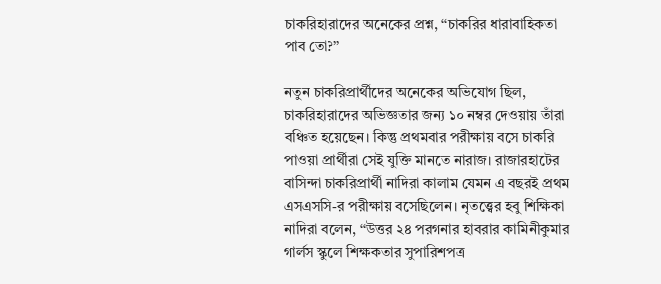চাকরিহারাদের অনেকের প্রশ্ন, ‘‘চাকরির ধারাবাহিকতা পাব তো?’’

নতুন চাকরিপ্রার্থীদের অনেকের অভিযোগ ছিল, চাকরিহারাদের অভিজ্ঞতার জন্য ১০ নম্বর দেওয়ায় তাঁরা বঞ্চিত হয়েছেন। কিন্তু প্রথমবার পরীক্ষায় বসে চাকরি পাওয়া প্রার্থীরা সেই যুক্তি মানতে নারাজ। রাজারহাটের বাসিন্দা চাকরিপ্রার্থী নাদিরা কালাম যেমন এ বছরই প্রথম এসএসসি-র পরীক্ষায় বসেছিলেন। নৃতত্ত্বের হবু শিক্ষিকা নাদিরা বলেন, ‘‘উত্তর ২৪ পরগনার হাবরার কামিনীকুমার গার্লস স্কুলে শিক্ষকতার সুপারিশপত্র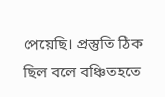পেয়েছি। প্রস্তুতি ঠিক ছিল বলে বঞ্চিতহতে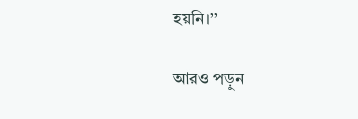হয়নি।’’

আরও পড়ুন